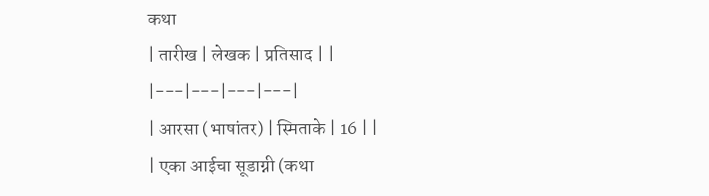कथा
| तारीख | लेखक | प्रतिसाद | |
|---|---|---|---|
| आरसा (भाषांतर) | स्मिताके | 16 | |
| एका आईचा सूडाग्नी (कथा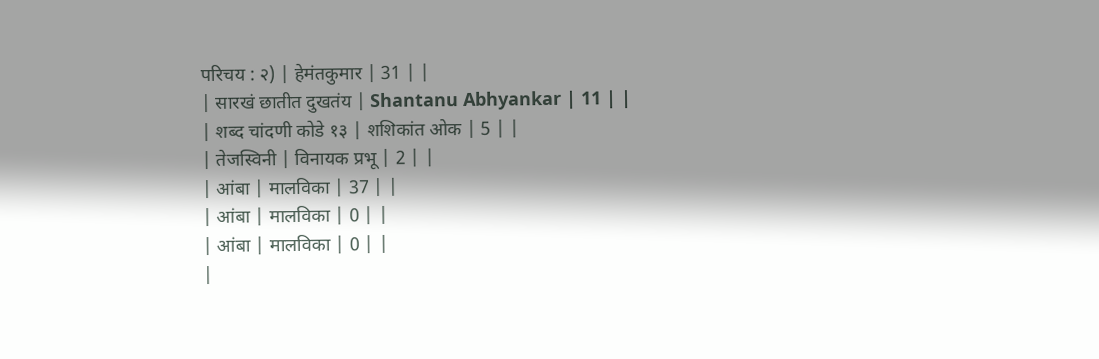परिचय : २) | हेमंतकुमार | 31 | |
| सारखं छातीत दुखतंय | Shantanu Abhyankar | 11 | |
| शब्द चांदणी कोडे १३ | शशिकांत ओक | 5 | |
| तेजस्विनी | विनायक प्रभू | 2 | |
| आंबा | मालविका | 37 | |
| आंबा | मालविका | 0 | |
| आंबा | मालविका | 0 | |
|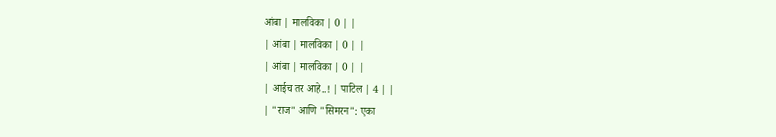आंबा | मालविका | 0 | |
| आंबा | मालविका | 0 | |
| आंबा | मालविका | 0 | |
| आईच तर आहे..! | पाटिल | 4 | |
| "राज" आणि "सिमरन": एका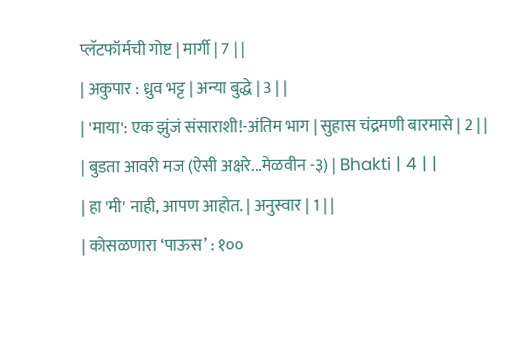प्लॅटफॉर्मची गोष्ट | मार्गी | 7 | |
| अकुपार : ध्रुव भट्ट | अन्या बुद्धे | 3 | |
| 'माया': एक झुंजं संसाराशी!-अंतिम भाग | सुहास चंद्रमणी बारमासे | 2 | |
| बुडता आवरी मज (ऐसी अक्षरे...मेळवीन -३) | Bhakti | 4 | |
| हा 'मी' नाही, आपण आहोत. | अनुस्वार | 1 | |
| कोसळणारा ‘पाऊस’ : १००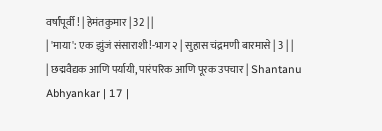वर्षांपूर्वी ! | हेमंतकुमार | 32 | |
| 'माया': एक झुंजं संसाराशी!-भाग २ | सुहास चंद्रमणी बारमासे | 3 | |
| छद्मवैद्यक आणि पर्यायी, पारंपरिक आणि पूरक उपचार | Shantanu Abhyankar | 17 |